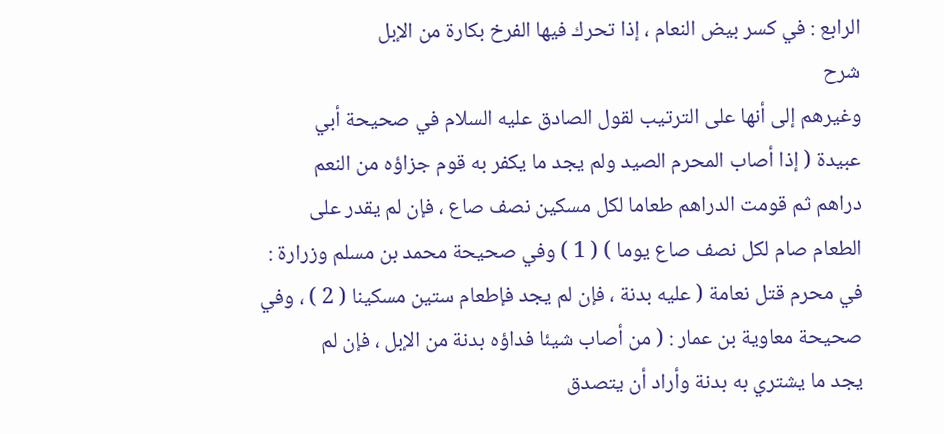الرابع : في كسر بيض النعام ، إذا تحرك فيها الفرخ بكارة من الإبل
شرح
وغيرهم إلى أنها على الترتيب لقول الصادق عليه السلام في صحيحة أبي
عبيدة ( إذا أصاب المحرم الصيد ولم يجد ما يكفر به قوم جزاؤه من النعم
دراهم ثم قومت الدراهم طعاما لكل مسكين نصف صاع ، فإن لم يقدر على
الطعام صام لكل نصف صاع يوما ) ( 1 ) وفي صحيحة محمد بن مسلم وزرارة :
في محرم قتل نعامة ( عليه بدنة ، فإن لم يجد فإطعام ستين مسكينا ( 2 ) ، وفي
صحيحة معاوية بن عمار : ( من أصاب شيئا فداؤه بدنة من الإبل ، فإن لم
يجد ما يشتري به بدنة وأراد أن يتصدق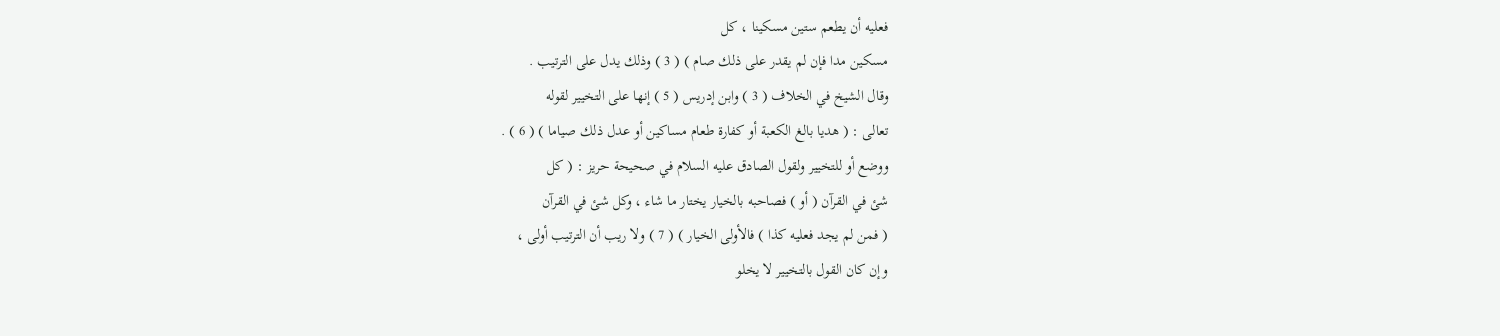فعليه أن يطعم ستين مسكينا ، كل
مسكين مدا فإن لم يقدر على ذلك صام ) ( 3 ) وذلك يدل على الترتيب .
وقال الشيخ في الخلاف ( 3 ) وابن إدريس ( 5 ) إنها على التخيير لقوله
تعالى : ( هديا بالغ الكعبة أو كفارة طعام مساكين أو عدل ذلك صياما ) ( 6 ) .
ووضع أو للتخيير ولقول الصادق عليه السلام في صحيحة حريز : ( كل
شئ في القرآن ( أو ) فصاحبه بالخيار يختار ما شاء ، وكل شئ في القرآن
( فمن لم يجد فعليه كذا ) فالأولى الخيار ) ( 7 ) ولا ريب أن الترتيب أولى ،
وإن كان القول بالتخيير لا يخلو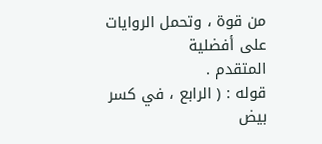من قوة ، وتحمل الروايات على أفضلية
المتقدم .
قوله : ( الرابع ، في كسر بيض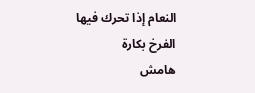النعام إذا تحرك فيها الفرخ بكارة
هامش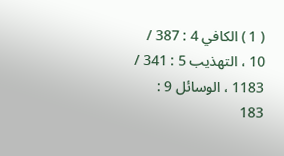( 1 ) الكافي 4 : 387 / 10 ، التهذيب 5 : 341 / 1183 ، الوسائل 9 : 183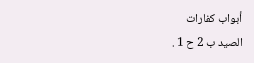أبواب كفارات
الصيد ب 2 ح 1 .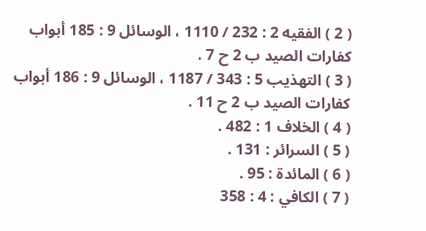( 2 ) الفقيه 2 : 232 / 1110 ، الوسائل 9 : 185 أبواب كفارات الصيد ب 2 ح 7 .
( 3 ) التهذيب 5 : 343 / 1187 ، الوسائل 9 : 186 أبواب كفارات الصيد ب 2 ح 11 .
( 4 ) الخلاف 1 : 482 .
( 5 ) السرائر : 131 .
( 6 ) المائدة : 95 .
( 7 ) الكافي : 4 : 358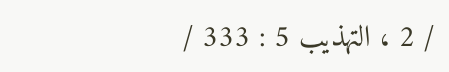/ 2 ، التهذيب 5 : 333 /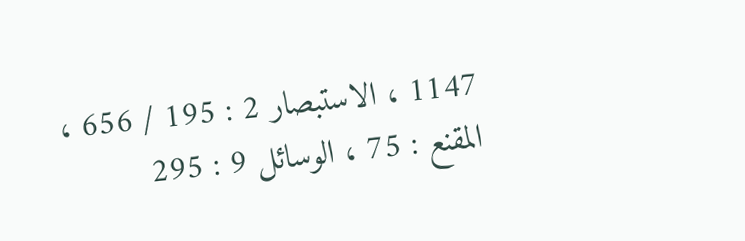1147 ، الاستبصار 2 : 195 / 656 ،
المقنع : 75 ، الوسائل 9 : 295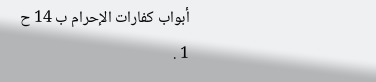أبواب كفارات الإحرام ب 14 ح 1 .